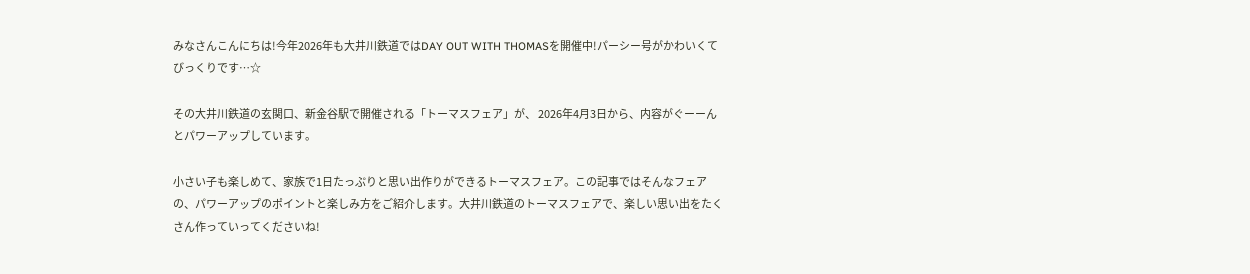みなさんこんにちは!今年2026年も大井川鉄道ではDAY OUT WITH THOMASを開催中!パーシー号がかわいくてびっくりです…☆

その大井川鉄道の玄関口、新金谷駅で開催される「トーマスフェア」が、 2026年4月3日から、内容がぐーーんとパワーアップしています。

小さい子も楽しめて、家族で1日たっぷりと思い出作りができるトーマスフェア。この記事ではそんなフェアの、パワーアップのポイントと楽しみ方をご紹介します。大井川鉄道のトーマスフェアで、楽しい思い出をたくさん作っていってくださいね!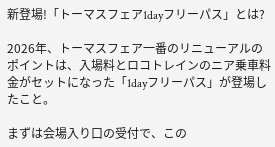新登場!「トーマスフェア1dayフリーパス」とは?

2026年、トーマスフェア一番のリニューアルのポイントは、入場料とロコトレインのニア乗車料金がセットになった「1dayフリーパス」が登場したこと。

まずは会場入り口の受付で、この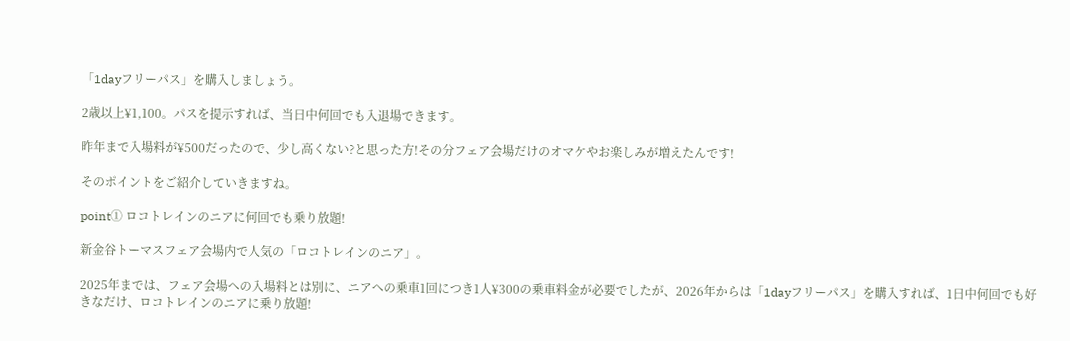「1dayフリーパス」を購入しましょう。

2歳以上¥1,100。パスを提示すれば、当日中何回でも入退場できます。

昨年まで入場料が¥500だったので、少し高くない?と思った方!その分フェア会場だけのオマケやお楽しみが増えたんです!

そのポイントをご紹介していきますね。

point① ロコトレインのニアに何回でも乗り放題!

新金谷トーマスフェア会場内で人気の「ロコトレインのニア」。

2025年までは、フェア会場への入場料とは別に、ニアへの乗車1回につき1人¥300の乗車料金が必要でしたが、2026年からは「1dayフリーパス」を購入すれば、1日中何回でも好きなだけ、ロコトレインのニアに乗り放題!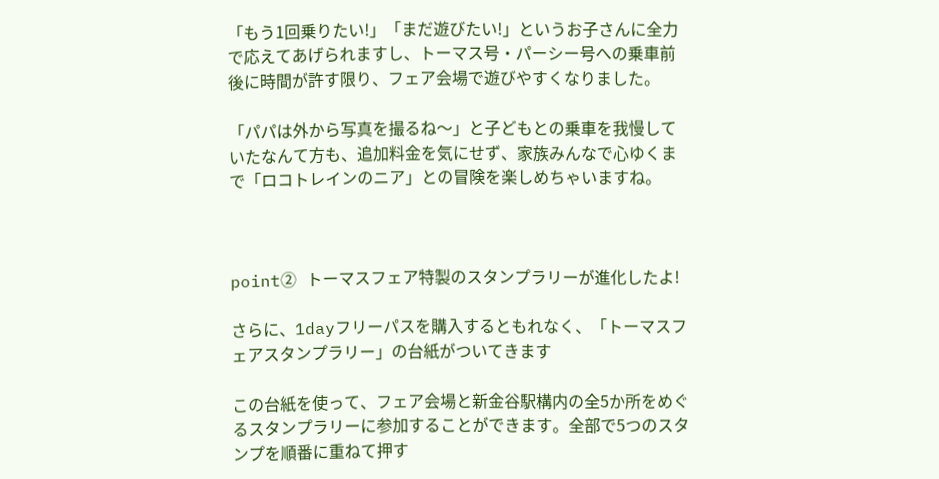「もう1回乗りたい!」「まだ遊びたい!」というお子さんに全力で応えてあげられますし、トーマス号・パーシー号への乗車前後に時間が許す限り、フェア会場で遊びやすくなりました。

「パパは外から写真を撮るね〜」と子どもとの乗車を我慢していたなんて方も、追加料金を気にせず、家族みんなで心ゆくまで「ロコトレインのニア」との冒険を楽しめちゃいますね。



point② トーマスフェア特製のスタンプラリーが進化したよ!

さらに、1dayフリーパスを購入するともれなく、「トーマスフェアスタンプラリー」の台紙がついてきます

この台紙を使って、フェア会場と新金谷駅構内の全5か所をめぐるスタンプラリーに参加することができます。全部で5つのスタンプを順番に重ねて押す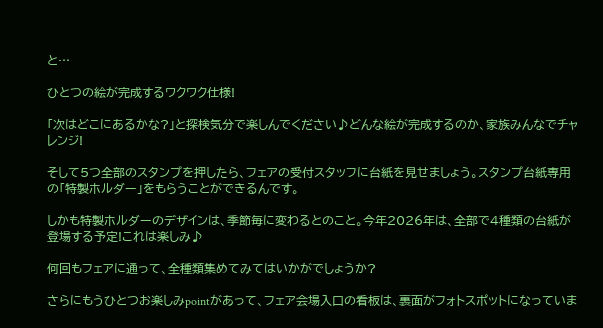と…

ひとつの絵が完成するワクワク仕様!

「次はどこにあるかな?」と探検気分で楽しんでください♪どんな絵が完成するのか、家族みんなでチャレンジ!

そして5つ全部のスタンプを押したら、フェアの受付スタッフに台紙を見せましょう。スタンプ台紙専用の「特製ホルダー」をもらうことができるんです。

しかも特製ホルダーのデザインは、季節毎に変わるとのこと。今年2026年は、全部で4種類の台紙が登場する予定!これは楽しみ♪

何回もフェアに通って、全種類集めてみてはいかがでしょうか?

さらにもうひとつお楽しみpointがあって、フェア会場入口の看板は、裏面がフォトスポットになっていま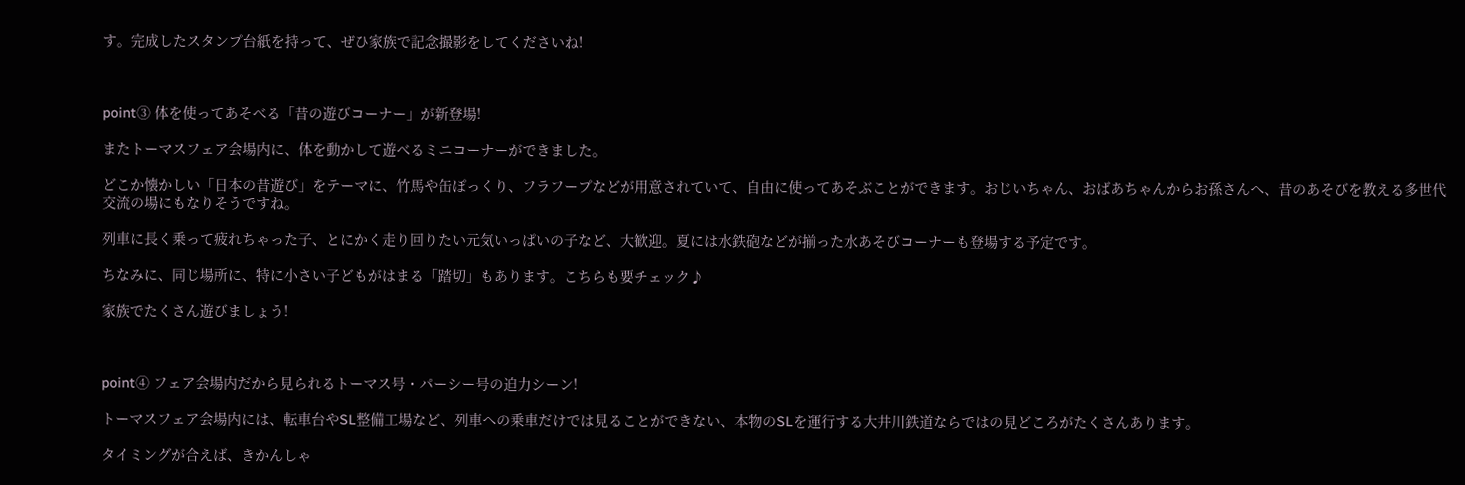す。完成したスタンプ台紙を持って、ぜひ家族で記念撮影をしてくださいね!



point③ 体を使ってあそべる「昔の遊びコーナー」が新登場!

またトーマスフェア会場内に、体を動かして遊べるミニコーナーができました。

どこか懐かしい「日本の昔遊び」をテーマに、竹馬や缶ぽっくり、フラフープなどが用意されていて、自由に使ってあそぶことができます。おじいちゃん、おばあちゃんからお孫さんへ、昔のあそびを教える多世代交流の場にもなりそうですね。

列車に長く乗って疲れちゃった子、とにかく走り回りたい元気いっぱいの子など、大歓迎。夏には水鉄砲などが揃った水あそびコーナーも登場する予定です。

ちなみに、同じ場所に、特に小さい子どもがはまる「踏切」もあります。こちらも要チェック♪

家族でたくさん遊びましょう!



point④ フェア会場内だから見られるトーマス号・パーシー号の迫力シーン!

トーマスフェア会場内には、転車台やSL整備工場など、列車への乗車だけでは見ることができない、本物のSLを運行する大井川鉄道ならではの見どころがたくさんあります。

タイミングが合えば、きかんしゃ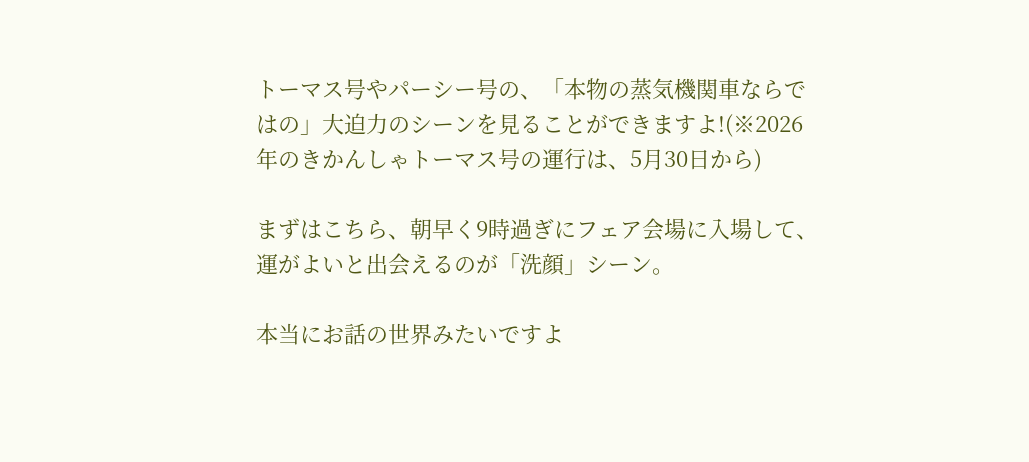トーマス号やパーシー号の、「本物の蒸気機関車ならではの」大迫力のシーンを見ることができますよ!(※2026年のきかんしゃトーマス号の運行は、5月30日から)

まずはこちら、朝早く9時過ぎにフェア会場に入場して、運がよいと出会えるのが「洗顔」シーン。

本当にお話の世界みたいですよ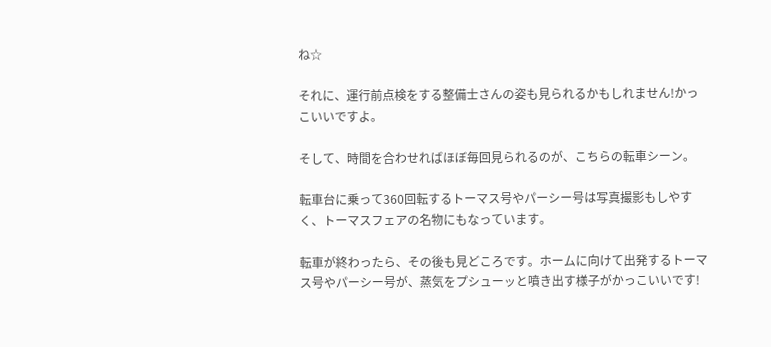ね☆

それに、運行前点検をする整備士さんの姿も見られるかもしれません!かっこいいですよ。

そして、時間を合わせればほぼ毎回見られるのが、こちらの転車シーン。

転車台に乗って360回転するトーマス号やパーシー号は写真撮影もしやすく、トーマスフェアの名物にもなっています。

転車が終わったら、その後も見どころです。ホームに向けて出発するトーマス号やパーシー号が、蒸気をプシューッと噴き出す様子がかっこいいです!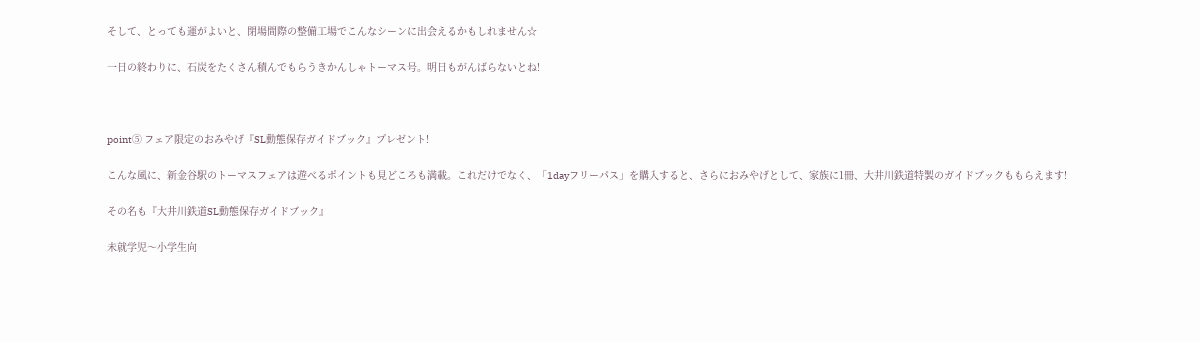そして、とっても運がよいと、閉場間際の整備工場でこんなシーンに出会えるかもしれません☆

一日の終わりに、石炭をたくさん積んでもらうきかんしゃトーマス号。明日もがんばらないとね!



point⑤ フェア限定のおみやげ『SL動態保存ガイドブック』プレゼント!

こんな風に、新金谷駅のトーマスフェアは遊べるポイントも見どころも満載。これだけでなく、「1dayフリーパス」を購入すると、さらにおみやげとして、家族に1冊、大井川鉄道特製のガイドブックももらえます!

その名も『大井川鉄道SL動態保存ガイドブック』

未就学児〜小学生向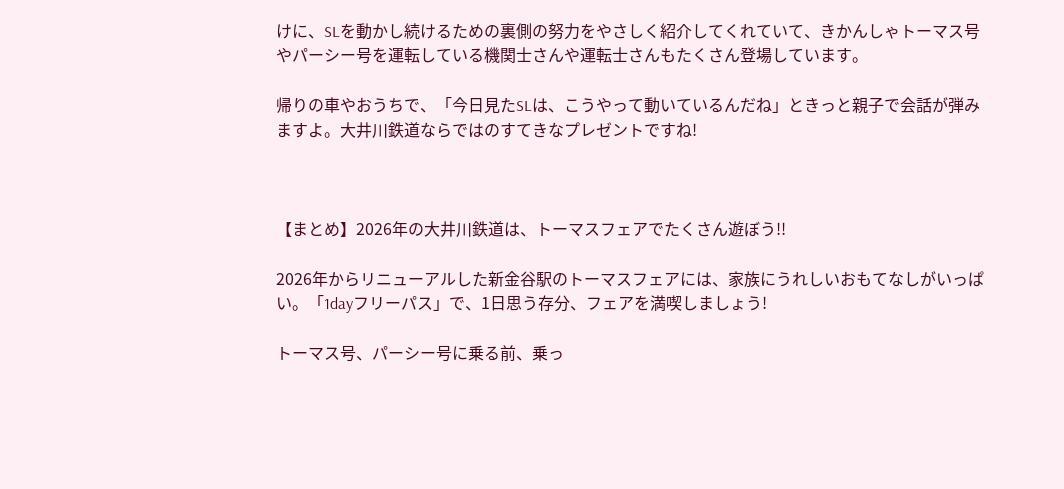けに、SLを動かし続けるための裏側の努力をやさしく紹介してくれていて、きかんしゃトーマス号やパーシー号を運転している機関士さんや運転士さんもたくさん登場しています。

帰りの車やおうちで、「今日見たSLは、こうやって動いているんだね」ときっと親子で会話が弾みますよ。大井川鉄道ならではのすてきなプレゼントですね!



【まとめ】2026年の大井川鉄道は、トーマスフェアでたくさん遊ぼう!!

2026年からリニューアルした新金谷駅のトーマスフェアには、家族にうれしいおもてなしがいっぱい。「1dayフリーパス」で、1日思う存分、フェアを満喫しましょう!

トーマス号、パーシー号に乗る前、乗っ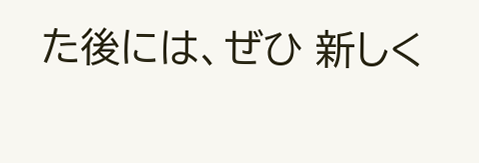た後には、ぜひ 新しく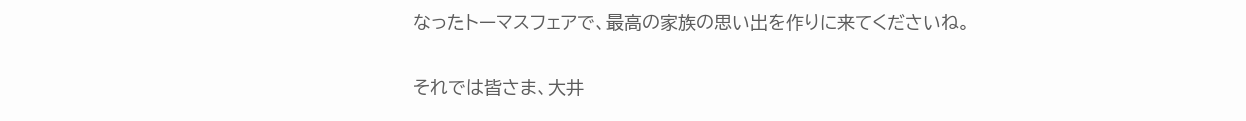なったトーマスフェアで、最高の家族の思い出を作りに来てくださいね。

それでは皆さま、大井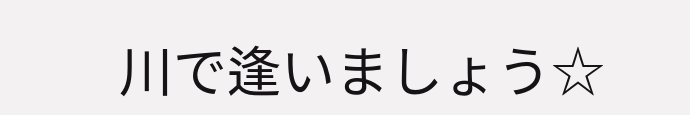川で逢いましょう☆